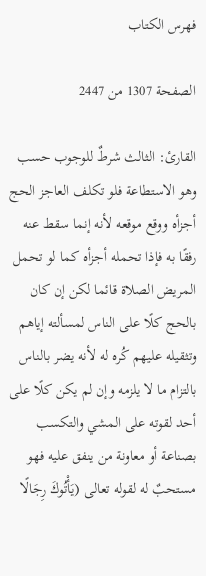فهرس الكتاب

الصفحة 1307 من 2447

القارئ: الثالث شرطٌ للوجوب حسب وهو الاستطاعة فلو تكلف العاجز الحج أجزأه ووقع موقعه لأنه إنما سقط عنه رفقًا به فإذا تحمله أجزأه كما لو تحمل المريض الصلاة قائما لكن إن كان بالحج كلًا على الناس لمسألته إياهم وتثقيله عليهم كُره له لأنه يضر بالناس بالتزام ما لا يلزمه وإن لم يكن كلًا على أحد لقوته على المشي والتكسب بصناعة أو معاونة من ينفق عليه فهو مستحبٌ له لقوله تعالى (يَأْتُوكَ رِجَالًا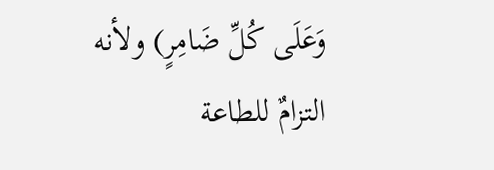وَعَلَى كُلِّ ضَامِرٍ) ولأنه التزامٌ للطاعة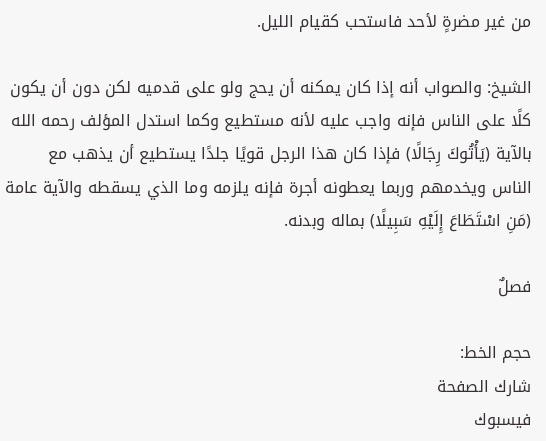من غير مضرةٍ لأحد فاستحب كقيام الليل.

الشيخ: والصواب أنه إذا كان يمكنه أن يحج ولو على قدميه لكن دون أن يكون كلًا على الناس فإنه واجب عليه لأنه مستطيع وكما استدل المؤلف رحمه الله بالآية (يَأْتُوكَ رِجَالًا) فإذا كان هذا الرجل قويًا جلدًا يستطيع أن يذهب مع الناس ويخدمهم وربما يعطونه أجرة فإنه يلزمه وما الذي يسقطه والآية عامة (مَنِ اسْتَطَاعَ إِلَيْهِ سَبِيلًا) بماله وبدنه.

فصلٌ

حجم الخط:
شارك الصفحة
فيسبوك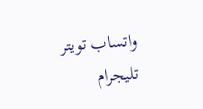واتساب تويتر تليجرام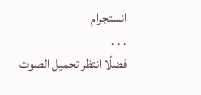انستجرام
. . .
فضلًا انتظر تحميل الصوت